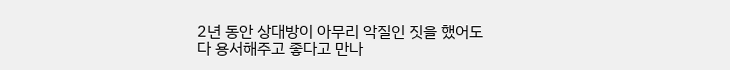2년 동안 상대방이 아무리 악질인 짓을 했어도
다 용서해주고 좋다고 만나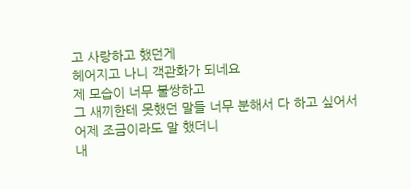고 사랑하고 했던게
헤어지고 나니 객관화가 되네요
제 모습이 너무 불쌍하고
그 새끼한테 못했던 말들 너무 분해서 다 하고 싶어서
어제 조금이라도 말 했더니
내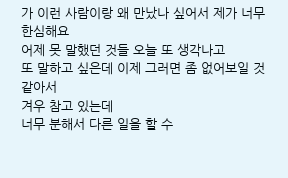가 이런 사람이랑 왜 만났나 싶어서 제가 너무 한심해요
어제 못 말했던 것들 오늘 또 생각나고
또 말하고 싶은데 이제 그러면 좀 없어보일 것 같아서
겨우 참고 있는데
너무 분해서 다른 일을 할 수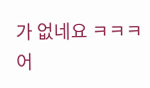가 없네요 ㅋㅋㅋ
어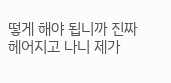떻게 해야 됩니까 진짜
헤어지고 나니 제가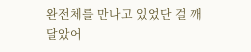완전체를 만나고 있었단 걸 깨달았어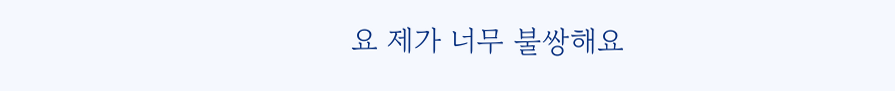요 제가 너무 불쌍해요